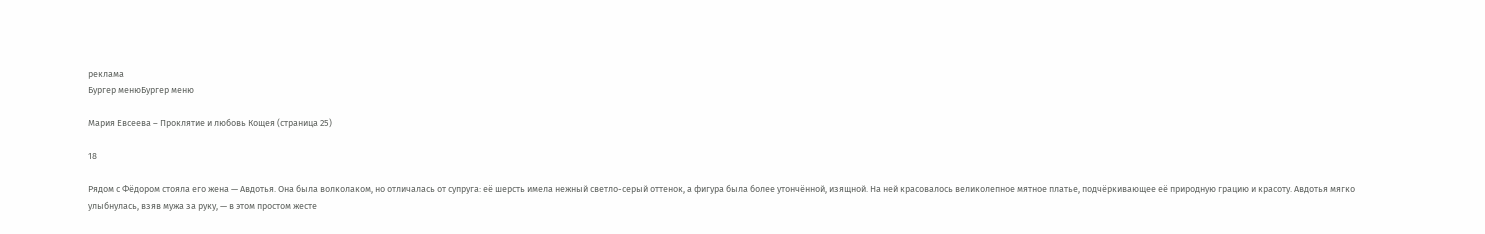реклама
Бургер менюБургер меню

Мария Евсеева – Проклятие и любовь Кощея (страница 25)

18

Рядом с Фёдором стояла его жена — Авдотья. Она была волколаком, но отличалась от супруга: её шерсть имела нежный светло-серый оттенок, а фигура была более утончённой, изящной. На ней красовалось великолепное мятное платье, подчёркивающее её природную грацию и красоту. Авдотья мягко улыбнулась, взяв мужа за руку, — в этом простом жесте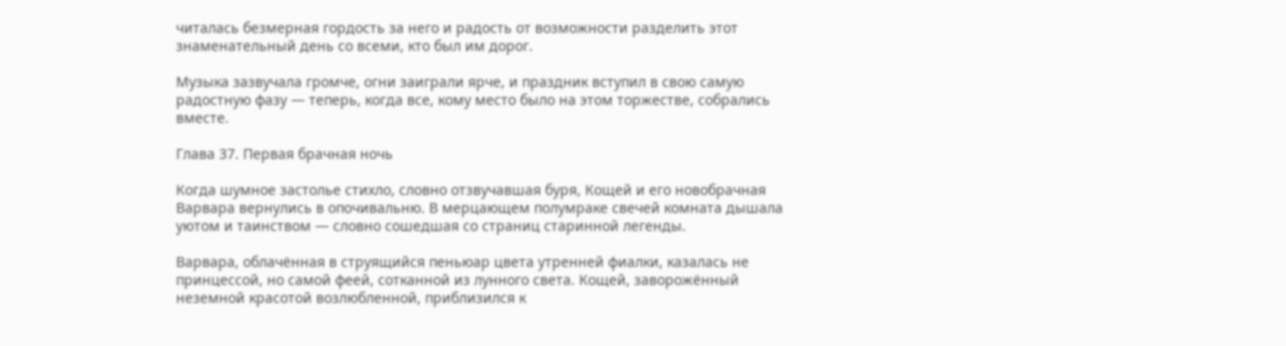читалась безмерная гордость за него и радость от возможности разделить этот знаменательный день со всеми, кто был им дорог.

Музыка зазвучала громче, огни заиграли ярче, и праздник вступил в свою самую радостную фазу — теперь, когда все, кому место было на этом торжестве, собрались вместе.

Глава 37. Первая брачная ночь

Когда шумное застолье стихло, словно отзвучавшая буря, Кощей и его новобрачная Варвара вернулись в опочивальню. В мерцающем полумраке свечей комната дышала уютом и таинством — словно сошедшая со страниц старинной легенды.

Варвара, облачённая в струящийся пеньюар цвета утренней фиалки, казалась не принцессой, но самой феей, сотканной из лунного света. Кощей, заворожённый неземной красотой возлюбленной, приблизился к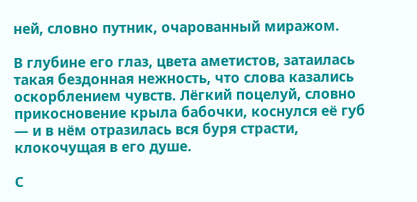ней, словно путник, очарованный миражом.

В глубине его глаз, цвета аметистов, затаилась такая бездонная нежность, что слова казались оскорблением чувств. Лёгкий поцелуй, словно прикосновение крыла бабочки, коснулся её губ — и в нём отразилась вся буря страсти, клокочущая в его душе.

С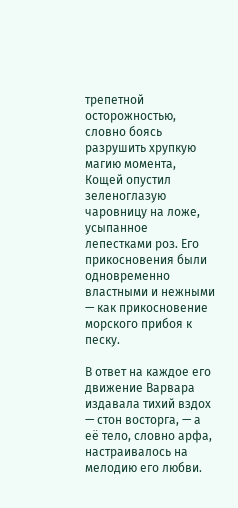трепетной осторожностью, словно боясь разрушить хрупкую магию момента, Кощей опустил зеленоглазую чаровницу на ложе, усыпанное лепестками роз. Его прикосновения были одновременно властными и нежными — как прикосновение морского прибоя к песку.

В ответ на каждое его движение Варвара издавала тихий вздох — стон восторга, — а её тело, словно арфа, настраивалось на мелодию его любви.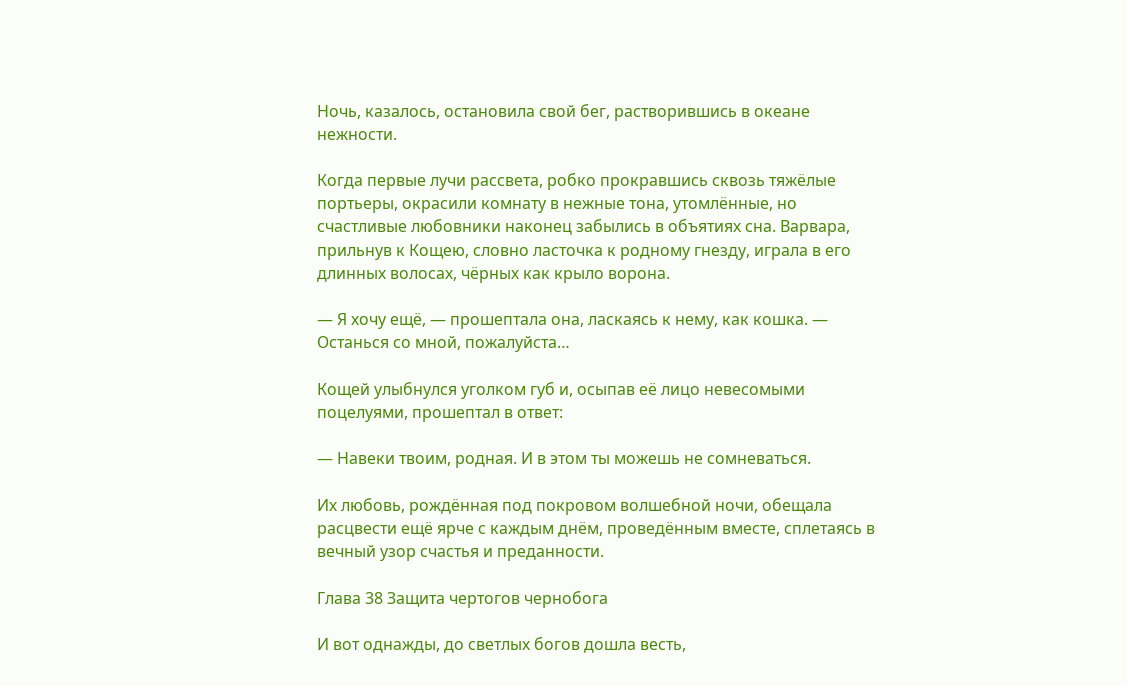Ночь, казалось, остановила свой бег, растворившись в океане нежности.

Когда первые лучи рассвета, робко прокравшись сквозь тяжёлые портьеры, окрасили комнату в нежные тона, утомлённые, но счастливые любовники наконец забылись в объятиях сна. Варвара, прильнув к Кощею, словно ласточка к родному гнезду, играла в его длинных волосах, чёрных как крыло ворона.

— Я хочу ещё, — прошептала она, ласкаясь к нему, как кошка. — Останься со мной, пожалуйста…

Кощей улыбнулся уголком губ и, осыпав её лицо невесомыми поцелуями, прошептал в ответ:

— Навеки твоим, родная. И в этом ты можешь не сомневаться.

Их любовь, рождённая под покровом волшебной ночи, обещала расцвести ещё ярче с каждым днём, проведённым вместе, сплетаясь в вечный узор счастья и преданности.

Глава 38 Защита чертогов чернобога

И вот однажды, до светлых богов дошла весть,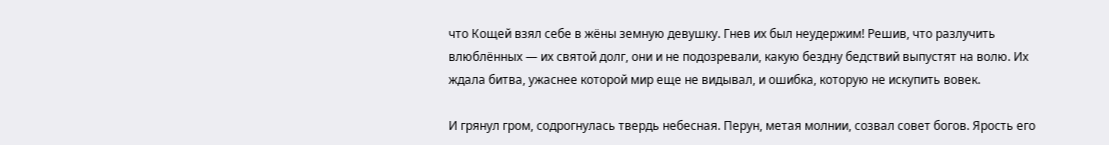что Кощей взял себе в жёны земную девушку. Гнев их был неудержим! Решив, что разлучить влюблённых — их святой долг, они и не подозревали, какую бездну бедствий выпустят на волю. Их ждала битва, ужаснее которой мир еще не видывал, и ошибка, которую не искупить вовек.

И грянул гром, содрогнулась твердь небесная. Перун, метая молнии, созвал совет богов. Ярость его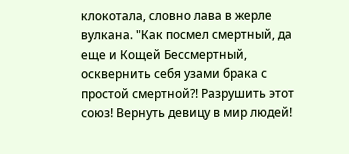клокотала, словно лава в жерле вулкана. "Как посмел смертный, да еще и Кощей Бессмертный, осквернить себя узами брака с простой смертной?! Разрушить этот союз! Вернуть девицу в мир людей!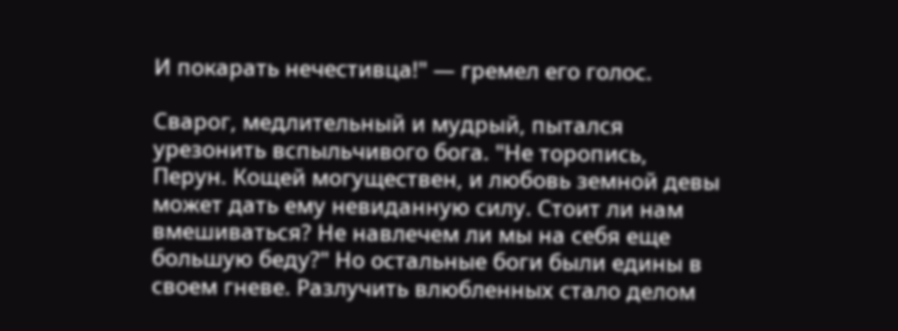И покарать нечестивца!" — гремел его голос.

Сварог, медлительный и мудрый, пытался урезонить вспыльчивого бога. "Не торопись, Перун. Кощей могуществен, и любовь земной девы может дать ему невиданную силу. Стоит ли нам вмешиваться? Не навлечем ли мы на себя еще большую беду?" Но остальные боги были едины в своем гневе. Разлучить влюбленных стало делом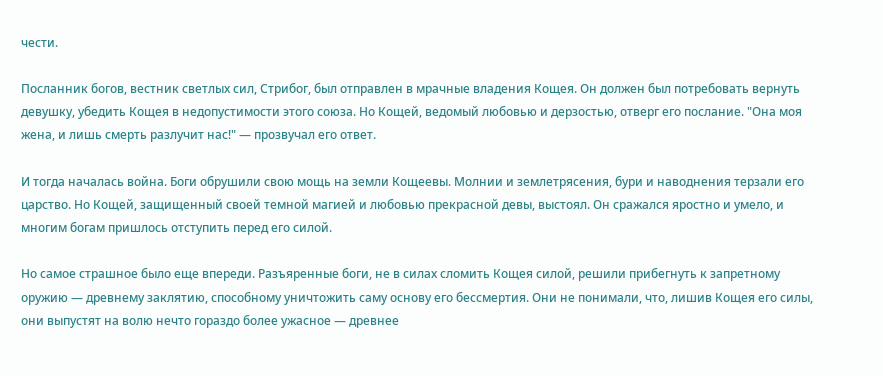чести.

Посланник богов, вестник светлых сил, Стрибог, был отправлен в мрачные владения Кощея. Он должен был потребовать вернуть девушку, убедить Кощея в недопустимости этого союза. Но Кощей, ведомый любовью и дерзостью, отверг его послание. "Она моя жена, и лишь смерть разлучит нас!" — прозвучал его ответ.

И тогда началась война. Боги обрушили свою мощь на земли Кощеевы. Молнии и землетрясения, бури и наводнения терзали его царство. Но Кощей, защищенный своей темной магией и любовью прекрасной девы, выстоял. Он сражался яростно и умело, и многим богам пришлось отступить перед его силой.

Но самое страшное было еще впереди. Разъяренные боги, не в силах сломить Кощея силой, решили прибегнуть к запретному оружию — древнему заклятию, способному уничтожить саму основу его бессмертия. Они не понимали, что, лишив Кощея его силы, они выпустят на волю нечто гораздо более ужасное — древнее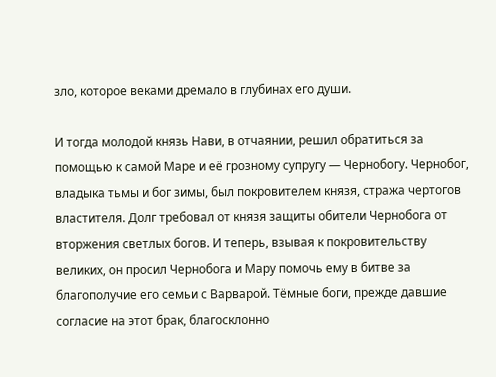зло, которое веками дремало в глубинах его души.

И тогда молодой князь Нави, в отчаянии, решил обратиться за помощью к самой Маре и её грозному супругу — Чернобогу. Чернобог, владыка тьмы и бог зимы, был покровителем князя, стража чертогов властителя. Долг требовал от князя защиты обители Чернобога от вторжения светлых богов. И теперь, взывая к покровительству великих, он просил Чернобога и Мару помочь ему в битве за благополучие его семьи с Варварой. Тёмные боги, прежде давшие согласие на этот брак, благосклонно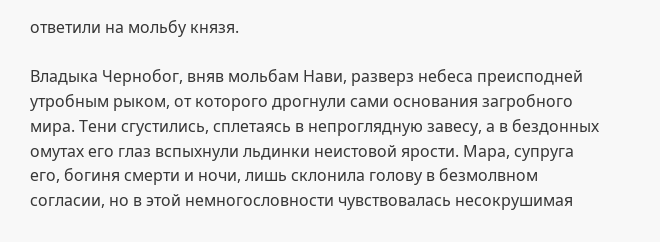ответили на мольбу князя.

Владыка Чернобог, вняв мольбам Нави, разверз небеса преисподней утробным рыком, от которого дрогнули сами основания загробного мира. Тени сгустились, сплетаясь в непроглядную завесу, а в бездонных омутах его глаз вспыхнули льдинки неистовой ярости. Мара, супруга его, богиня смерти и ночи, лишь склонила голову в безмолвном согласии, но в этой немногословности чувствовалась несокрушимая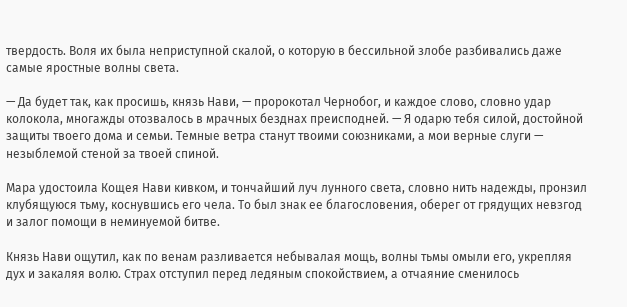твердость. Воля их была неприступной скалой, о которую в бессильной злобе разбивались даже самые яростные волны света.

— Да будет так, как просишь, князь Нави, — пророкотал Чернобог, и каждое слово, словно удар колокола, многажды отозвалось в мрачных безднах преисподней. — Я одарю тебя силой, достойной защиты твоего дома и семьи. Темные ветра станут твоими союзниками, а мои верные слуги — незыблемой стеной за твоей спиной.

Мара удостоила Кощея Нави кивком, и тончайший луч лунного света, словно нить надежды, пронзил клубящуюся тьму, коснувшись его чела. То был знак ее благословения, оберег от грядущих невзгод и залог помощи в неминуемой битве.

Князь Нави ощутил, как по венам разливается небывалая мощь, волны тьмы омыли его, укрепляя дух и закаляя волю. Страх отступил перед ледяным спокойствием, а отчаяние сменилось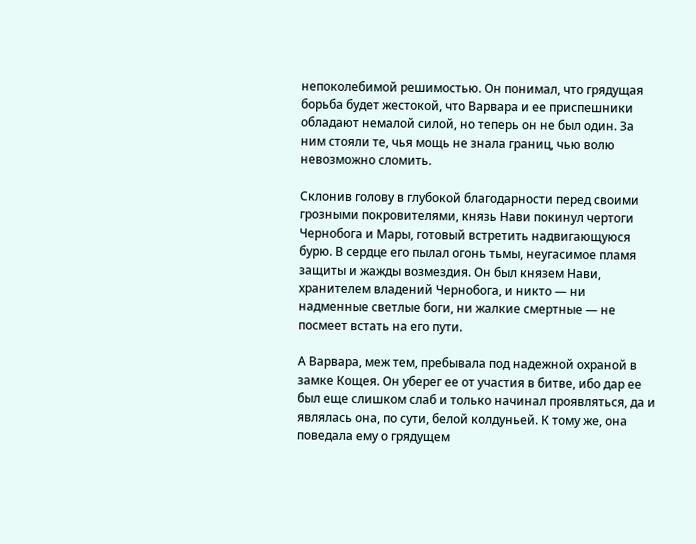непоколебимой решимостью. Он понимал, что грядущая борьба будет жестокой, что Варвара и ее приспешники обладают немалой силой, но теперь он не был один. За ним стояли те, чья мощь не знала границ, чью волю невозможно сломить.

Склонив голову в глубокой благодарности перед своими грозными покровителями, князь Нави покинул чертоги Чернобога и Мары, готовый встретить надвигающуюся бурю. В сердце его пылал огонь тьмы, неугасимое пламя защиты и жажды возмездия. Он был князем Нави, хранителем владений Чернобога, и никто — ни надменные светлые боги, ни жалкие смертные — не посмеет встать на его пути.

А Варвара, меж тем, пребывала под надежной охраной в замке Кощея. Он уберег ее от участия в битве, ибо дар ее был еще слишком слаб и только начинал проявляться, да и являлась она, по сути, белой колдуньей. К тому же, она поведала ему о грядущем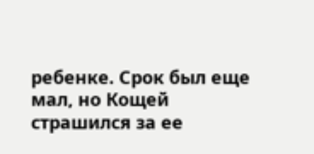ребенке. Срок был еще мал, но Кощей страшился за ее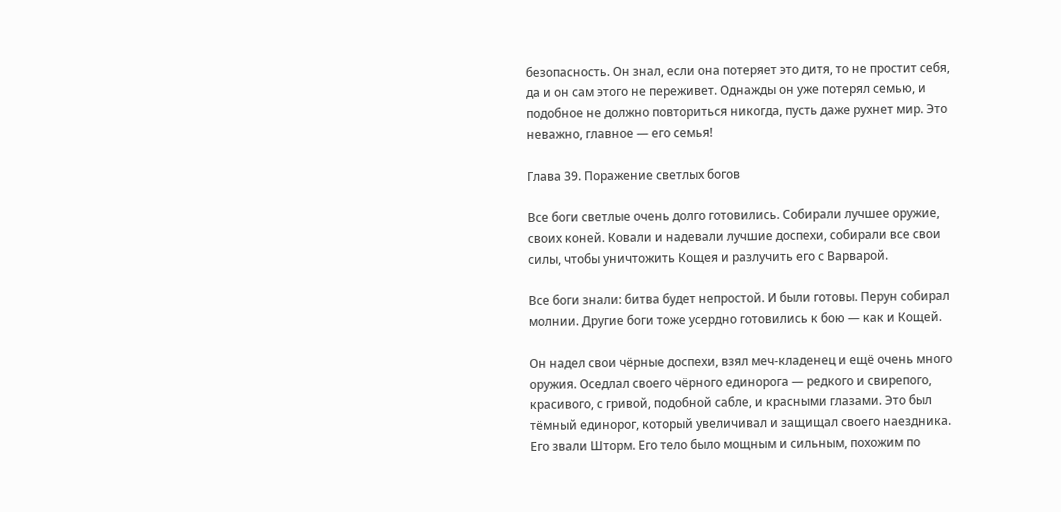безопасность. Он знал, если она потеряет это дитя, то не простит себя, да и он сам этого не переживет. Однажды он уже потерял семью, и подобное не должно повториться никогда, пусть даже рухнет мир. Это неважно, главное — его семья!

Глава 39. Поражение светлых богов

Все боги светлые очень долго готовились. Собирали лучшее оружие, своих коней. Ковали и надевали лучшие доспехи, собирали все свои силы, чтобы уничтожить Кощея и разлучить его с Варварой.

Все боги знали: битва будет непростой. И были готовы. Перун собирал молнии. Другие боги тоже усердно готовились к бою — как и Кощей.

Он надел свои чёрные доспехи, взял меч-кладенец и ещё очень много оружия. Оседлал своего чёрного единорога — редкого и свирепого, красивого, с гривой, подобной сабле, и красными глазами. Это был тёмный единорог, который увеличивал и защищал своего наездника. Его звали Шторм. Его тело было мощным и сильным, похожим по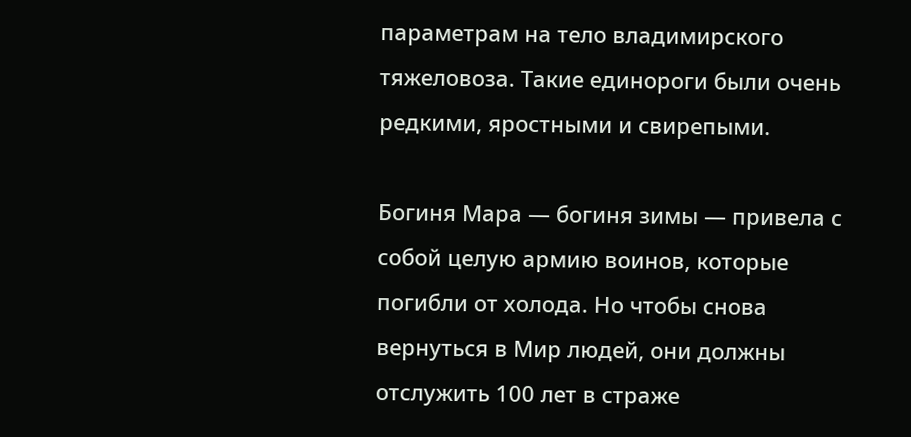параметрам на тело владимирского тяжеловоза. Такие единороги были очень редкими, яростными и свирепыми.

Богиня Мара — богиня зимы — привела с собой целую армию воинов, которые погибли от холода. Но чтобы снова вернуться в Мир людей, они должны отслужить 100 лет в страже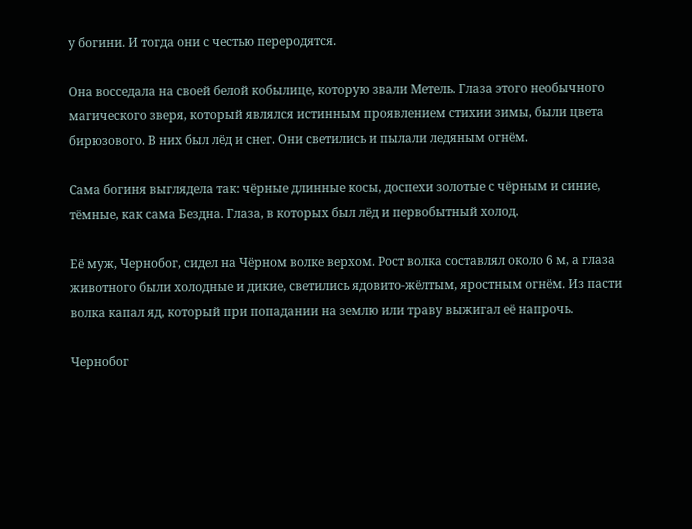у богини. И тогда они с честью переродятся.

Она восседала на своей белой кобылице, которую звали Метель. Глаза этого необычного магического зверя, который являлся истинным проявлением стихии зимы, были цвета бирюзового. В них был лёд и снег. Они светились и пылали ледяным огнём.

Сама богиня выглядела так: чёрные длинные косы, доспехи золотые с чёрным и синие, тёмные, как сама Бездна. Глаза, в которых был лёд и первобытный холод.

Её муж, Чернобог, сидел на Чёрном волке верхом. Рост волка составлял около 6 м, а глаза животного были холодные и дикие, светились ядовито-жёлтым, яростным огнём. Из пасти волка капал яд, который при попадании на землю или траву выжигал её напрочь.

Чернобог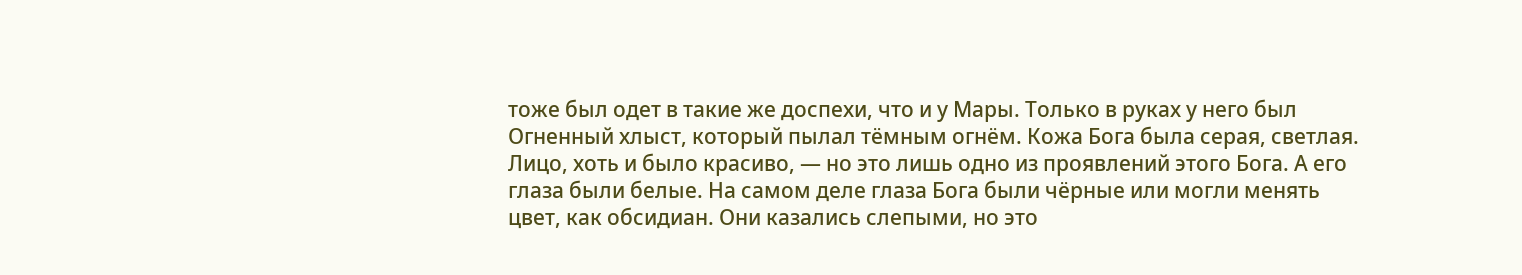тоже был одет в такие же доспехи, что и у Мары. Только в руках у него был Огненный хлыст, который пылал тёмным огнём. Кожа Бога была серая, светлая. Лицо, хоть и было красиво, — но это лишь одно из проявлений этого Бога. А его глаза были белые. На самом деле глаза Бога были чёрные или могли менять цвет, как обсидиан. Они казались слепыми, но это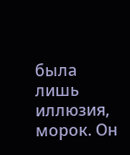была лишь иллюзия, морок. Он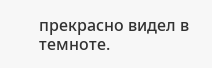прекрасно видел в темноте.